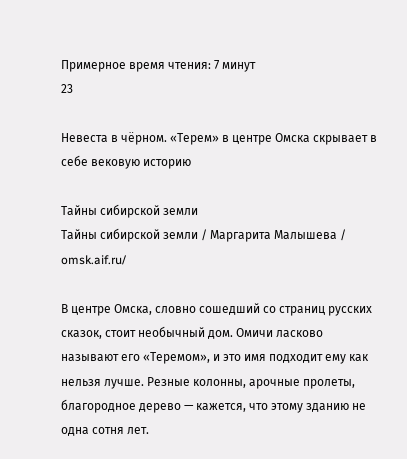Примерное время чтения: 7 минут
23

Невеста в чёрном. «Терем» в центре Омска скрывает в себе вековую историю

Тайны сибирской земли
Тайны сибирской земли / Маргарита Малышева / omsk.aif.ru/

В центре Омска, словно сошедший со страниц русских сказок, стоит необычный дом. Омичи ласково называют его «Теремом», и это имя подходит ему как нельзя лучше. Резные колонны, арочные пролеты, благородное дерево — кажется, что этому зданию не одна сотня лет.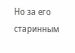Но за его старинным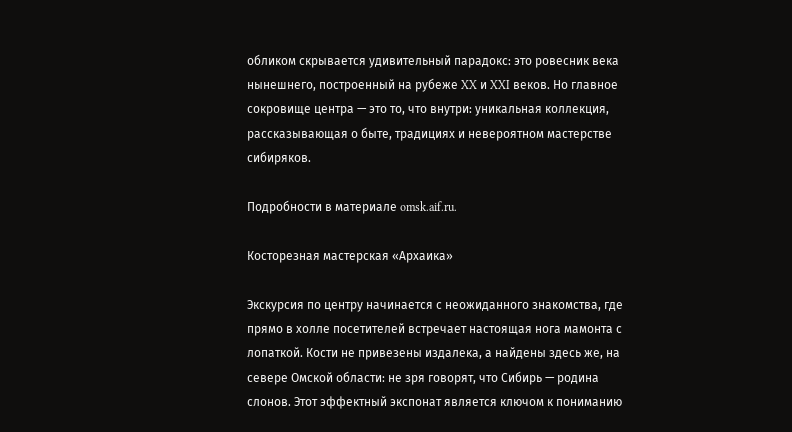обликом скрывается удивительный парадокс: это ровесник века нынешнего, построенный на рубеже XX и XXI веков. Но главное сокровище центра — это то, что внутри: уникальная коллекция, рассказывающая о быте, традициях и невероятном мастерстве сибиряков.

Подробности в материале omsk.aif.ru.

Косторезная мастерская «Архаика»

Экскурсия по центру начинается с неожиданного знакомства, где прямо в холле посетителей встречает настоящая нога мамонта с лопаткой. Кости не привезены издалека, а найдены здесь же, на севере Омской области: не зря говорят, что Сибирь — родина слонов. Этот эффектный экспонат является ключом к пониманию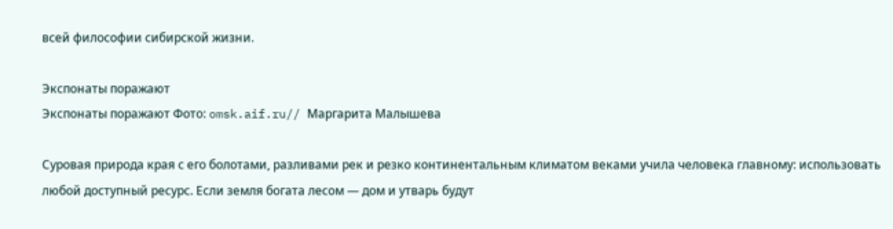всей философии сибирской жизни.

Экспонаты поражают
Экспонаты поражают Фото: omsk.aif.ru// Маргарита Малышева

Суровая природа края с его болотами, разливами рек и резко континентальным климатом веками учила человека главному: использовать любой доступный ресурс. Если земля богата лесом — дом и утварь будут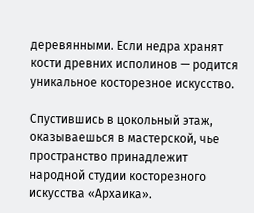деревянными. Если недра хранят кости древних исполинов — родится уникальное косторезное искусство.

Спустившись в цокольный этаж, оказываешься в мастерской, чье пространство принадлежит народной студии косторезного искусства «Архаика».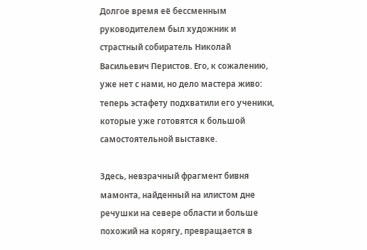Долгое время её бессменным руководителем был художник и страстный собиратель Николай Васильевич Перистов. Его, к сожалению, уже нет с нами, но дело мастера живо: теперь эстафету подхватили его ученики, которые уже готовятся к большой самостоятельной выставке.

Здесь, невзрачный фрагмент бивня мамонта, найденный на илистом дне речушки на севере области и больше похожий на корягу, превращается в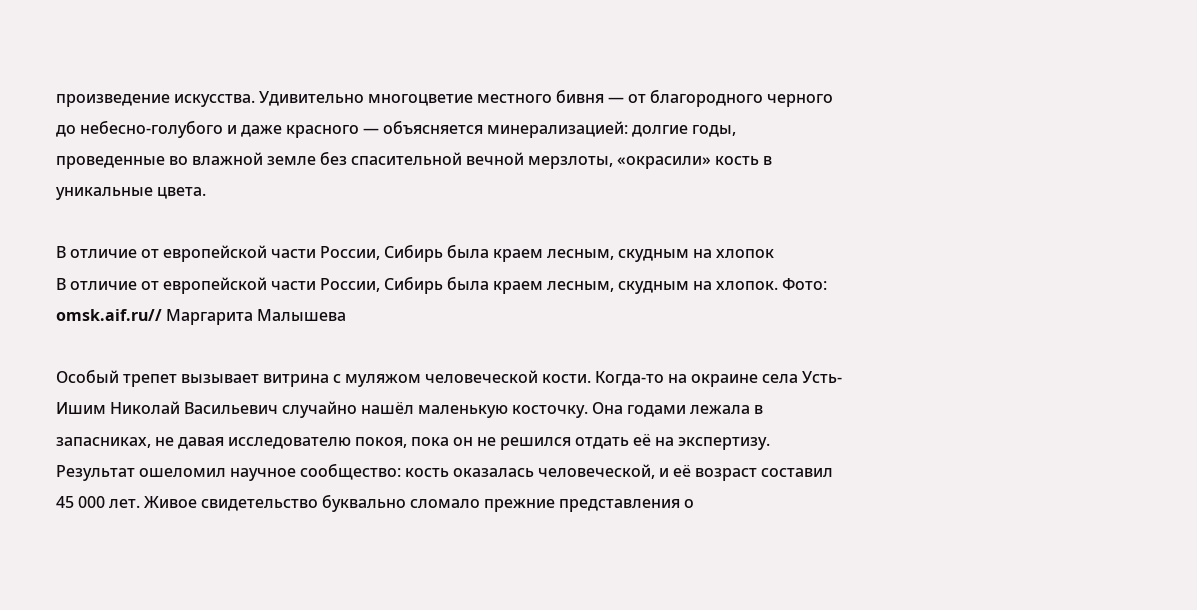произведение искусства. Удивительно многоцветие местного бивня — от благородного черного до небесно-голубого и даже красного — объясняется минерализацией: долгие годы, проведенные во влажной земле без спасительной вечной мерзлоты, «окрасили» кость в уникальные цвета.

В отличие от европейской части России, Сибирь была краем лесным, скудным на хлопок
В отличие от европейской части России, Сибирь была краем лесным, скудным на хлопок. Фото: omsk.aif.ru// Маргарита Малышева

Особый трепет вызывает витрина с муляжом человеческой кости. Когда-то на окраине села Усть-Ишим Николай Васильевич случайно нашёл маленькую косточку. Она годами лежала в запасниках, не давая исследователю покоя, пока он не решился отдать её на экспертизу. Результат ошеломил научное сообщество: кость оказалась человеческой, и её возраст составил 45 000 лет. Живое свидетельство буквально сломало прежние представления о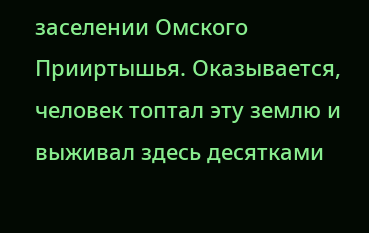заселении Омского Прииртышья. Оказывается, человек топтал эту землю и выживал здесь десятками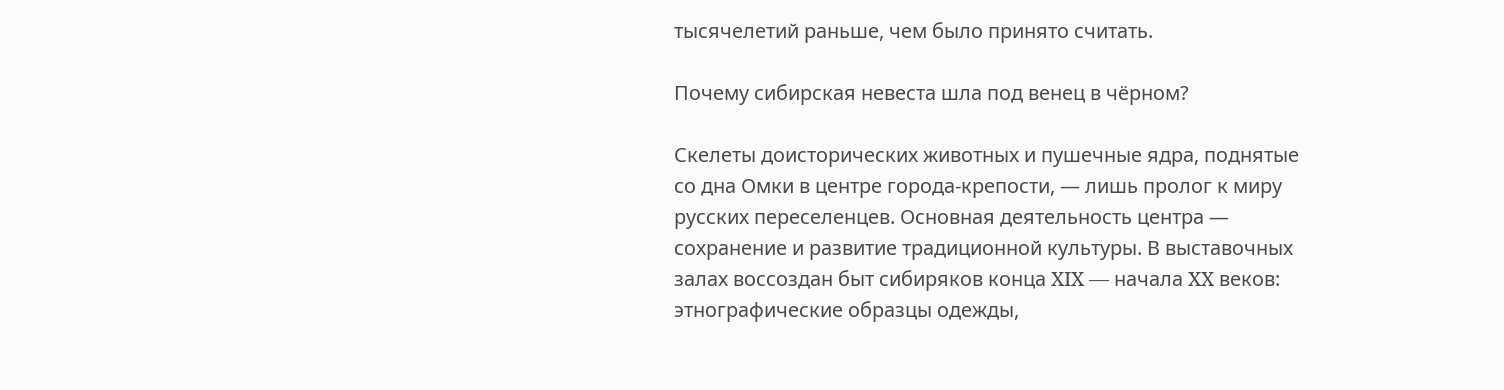тысячелетий раньше, чем было принято считать.

Почему сибирская невеста шла под венец в чёрном?

Скелеты доисторических животных и пушечные ядра, поднятые со дна Омки в центре города-крепости, — лишь пролог к миру русских переселенцев. Основная деятельность центра — сохранение и развитие традиционной культуры. В выставочных залах воссоздан быт сибиряков конца XIX — начала XX веков: этнографические образцы одежды,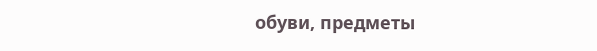обуви, предметы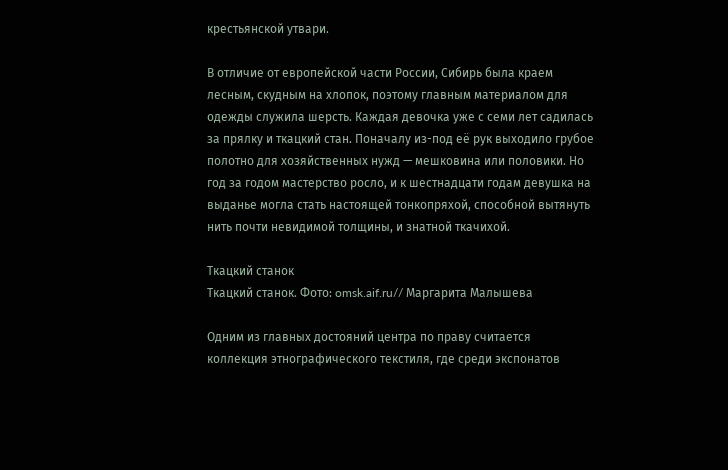крестьянской утвари.

В отличие от европейской части России, Сибирь была краем лесным, скудным на хлопок, поэтому главным материалом для одежды служила шерсть. Каждая девочка уже с семи лет садилась за прялку и ткацкий стан. Поначалу из-под её рук выходило грубое полотно для хозяйственных нужд — мешковина или половики. Но год за годом мастерство росло, и к шестнадцати годам девушка на выданье могла стать настоящей тонкопряхой, способной вытянуть нить почти невидимой толщины, и знатной ткачихой.

Ткацкий станок
Ткацкий станок. Фото: omsk.aif.ru// Маргарита Малышева

Одним из главных достояний центра по праву считается коллекция этнографического текстиля, где среди экспонатов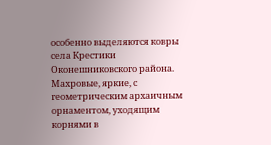особенно выделяются ковры села Крестики Оконешниковского района. Махровые, яркие, с геометрическим архаичным орнаментом, уходящим корнями в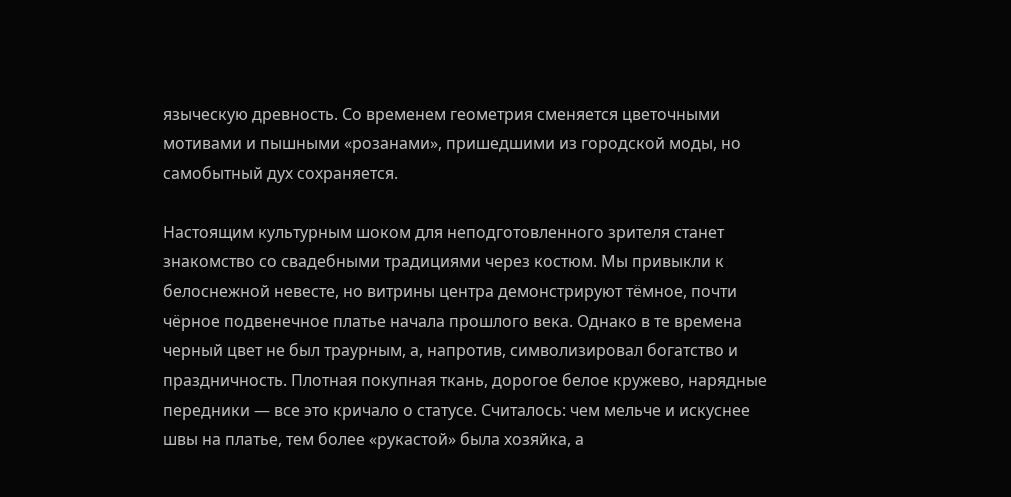языческую древность. Со временем геометрия сменяется цветочными мотивами и пышными «розанами», пришедшими из городской моды, но самобытный дух сохраняется.

Настоящим культурным шоком для неподготовленного зрителя станет знакомство со свадебными традициями через костюм. Мы привыкли к белоснежной невесте, но витрины центра демонстрируют тёмное, почти чёрное подвенечное платье начала прошлого века. Однако в те времена черный цвет не был траурным, а, напротив, символизировал богатство и праздничность. Плотная покупная ткань, дорогое белое кружево, нарядные передники — все это кричало о статусе. Считалось: чем мельче и искуснее швы на платье, тем более «рукастой» была хозяйка, а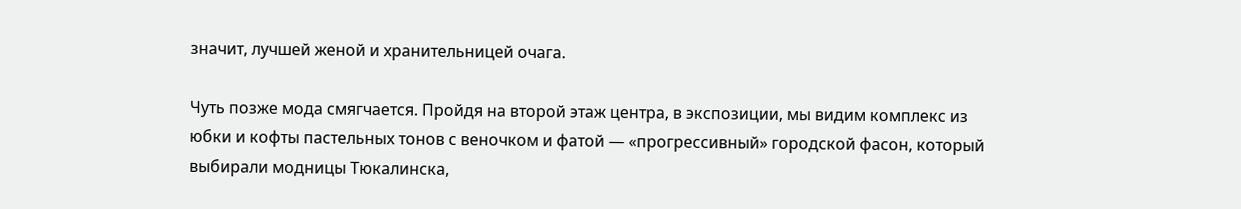значит, лучшей женой и хранительницей очага.

Чуть позже мода смягчается. Пройдя на второй этаж центра, в экспозиции, мы видим комплекс из юбки и кофты пастельных тонов с веночком и фатой — «прогрессивный» городской фасон, который выбирали модницы Тюкалинска,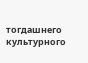тогдашнего культурного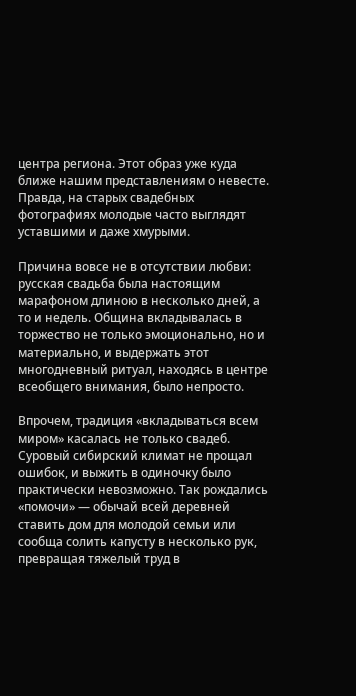центра региона. Этот образ уже куда ближе нашим представлениям о невесте. Правда, на старых свадебных фотографиях молодые часто выглядят уставшими и даже хмурыми.

Причина вовсе не в отсутствии любви: русская свадьба была настоящим марафоном длиною в несколько дней, а то и недель. Община вкладывалась в торжество не только эмоционально, но и материально, и выдержать этот многодневный ритуал, находясь в центре всеобщего внимания, было непросто.

Впрочем, традиция «вкладываться всем миром» касалась не только свадеб. Суровый сибирский климат не прощал ошибок, и выжить в одиночку было практически невозможно. Так рождались «помочи» — обычай всей деревней ставить дом для молодой семьи или сообща солить капусту в несколько рук, превращая тяжелый труд в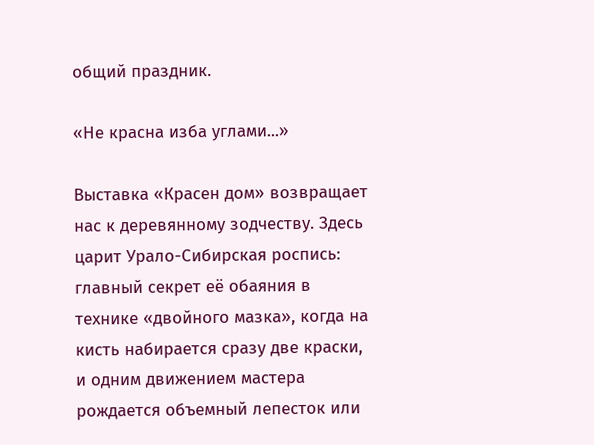общий праздник.

«Не красна изба углами...»

Выставка «Красен дом» возвращает нас к деревянному зодчеству. Здесь царит Урало-Сибирская роспись: главный секрет её обаяния в технике «двойного мазка», когда на кисть набирается сразу две краски, и одним движением мастера рождается объемный лепесток или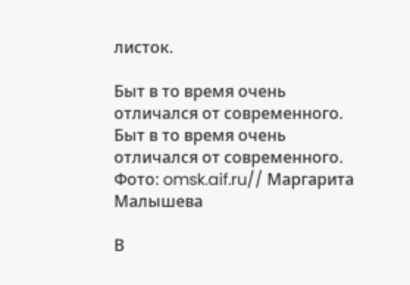листок.

Быт в то время очень отличался от современного.
Быт в то время очень отличался от современного. Фото: omsk.aif.ru// Маргарита Малышева

В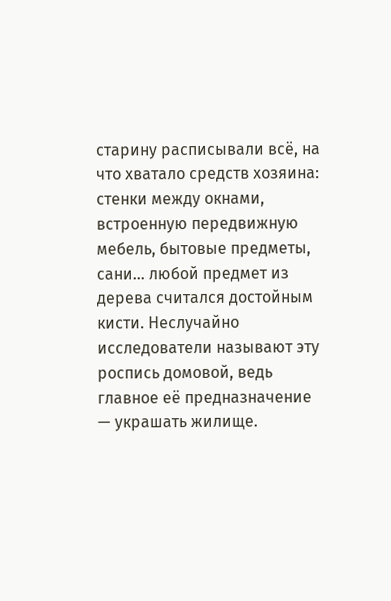старину расписывали всё, на что хватало средств хозяина: стенки между окнами, встроенную передвижную мебель, бытовые предметы, сани… любой предмет из дерева считался достойным кисти. Неслучайно исследователи называют эту роспись домовой, ведь главное её предназначение — украшать жилище.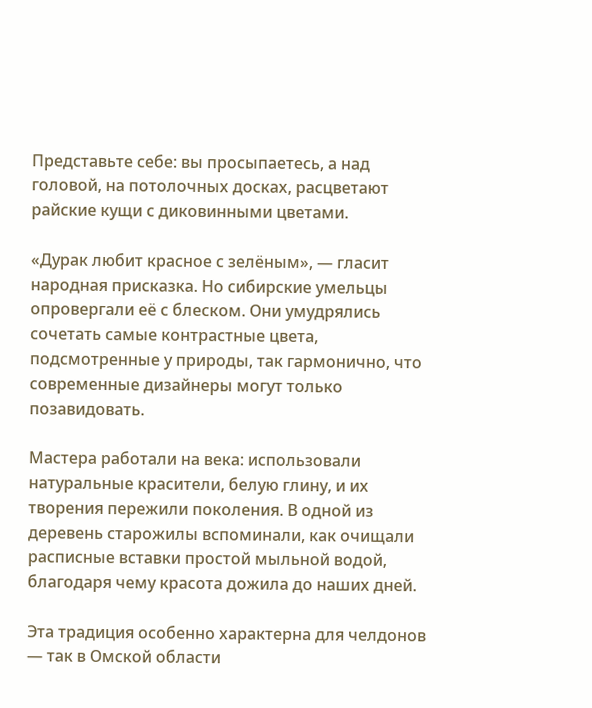Представьте себе: вы просыпаетесь, а над головой, на потолочных досках, расцветают райские кущи с диковинными цветами.

«Дурак любит красное с зелёным», — гласит народная присказка. Но сибирские умельцы опровергали её с блеском. Они умудрялись сочетать самые контрастные цвета, подсмотренные у природы, так гармонично, что современные дизайнеры могут только позавидовать.

Мастера работали на века: использовали натуральные красители, белую глину, и их творения пережили поколения. В одной из деревень старожилы вспоминали, как очищали расписные вставки простой мыльной водой, благодаря чему красота дожила до наших дней.

Эта традиция особенно характерна для челдонов — так в Омской области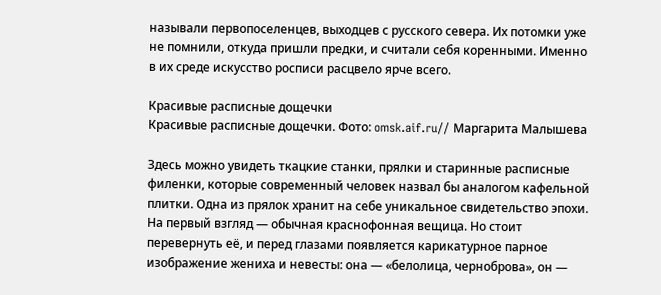называли первопоселенцев, выходцев с русского севера. Их потомки уже не помнили, откуда пришли предки, и считали себя коренными. Именно в их среде искусство росписи расцвело ярче всего.

Красивые расписные дощечки
Красивые расписные дощечки. Фото: omsk.aif.ru// Маргарита Малышева

Здесь можно увидеть ткацкие станки, прялки и старинные расписные филенки, которые современный человек назвал бы аналогом кафельной плитки. Одна из прялок хранит на себе уникальное свидетельство эпохи. На первый взгляд — обычная краснофонная вещица. Но стоит перевернуть её, и перед глазами появляется карикатурное парное изображение жениха и невесты: она — «белолица, черноброва», он —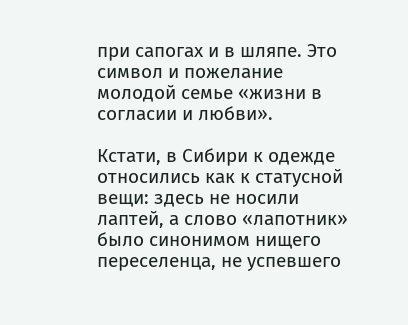при сапогах и в шляпе. Это символ и пожелание молодой семье «жизни в согласии и любви».

Кстати, в Сибири к одежде относились как к статусной вещи: здесь не носили лаптей, а слово «лапотник» было синонимом нищего переселенца, не успевшего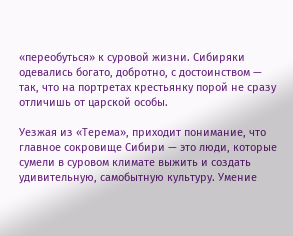«переобуться» к суровой жизни. Сибиряки одевались богато, добротно, с достоинством — так, что на портретах крестьянку порой не сразу отличишь от царской особы.

Уезжая из «Терема», приходит понимание, что главное сокровище Сибири — это люди, которые сумели в суровом климате выжить и создать удивительную, самобытную культуру. Умение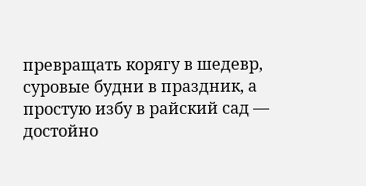превращать корягу в шедевр, суровые будни в праздник, а простую избу в райский сад — достойно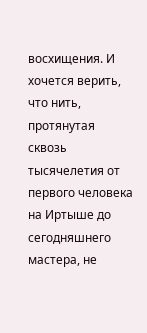восхищения. И хочется верить, что нить, протянутая сквозь тысячелетия от первого человека на Иртыше до сегодняшнего мастера, не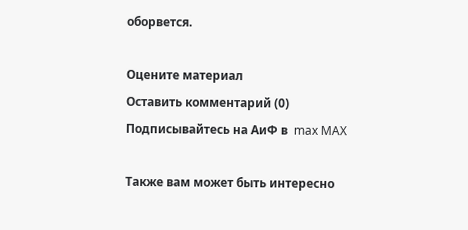оборвется.

Оцените материал
Оставить комментарий (0)
Подписывайтесь на АиФ в  max MAX

Также вам может быть интересно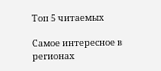Топ 5 читаемых

Самое интересное в регионах